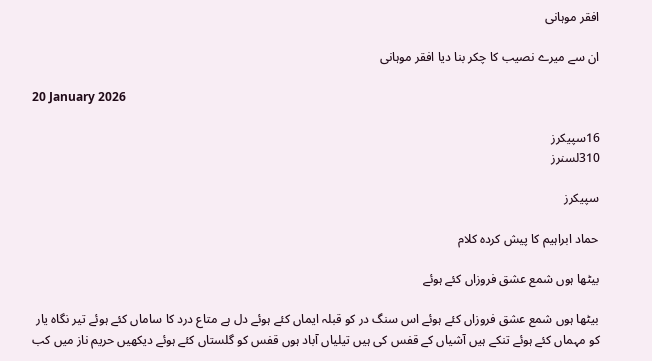افقر موہانی

ان سے میرے نصیب کا چکر بنا دیا افقر موہانی

20 January 2026

16سپیکرز
310لسنرز

سپیکرز

حماد ابراہیم کا پیش کردہ کلام

بیٹھا ہوں شمع عشق فروزاں کئے ہوئے

بیٹھا ہوں شمع عشق فروزاں کئے ہوئے اس سنگ در کو قبلہ ایماں کئے ہوئے دل ہے متاع درد کا ساماں کئے ہوئے تیر نگاہ یار کو مہماں کئے ہوئے تنکے ہیں آشیاں کے قفس کی ہیں تیلیاں آباد ہوں قفس کو گلستاں کئے ہوئے دیکھیں حریم ناز میں کب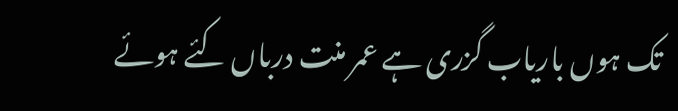تک ہوں باریاب گزری ہے عمر منت درباں کئے ہوئے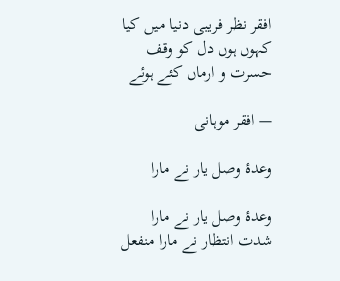افقر نظر فریبی دنیا میں کیا کہوں ہوں دل کو وقف حسرت و ارماں کئے ہوئے

— افقر موہانی

وعدۂ وصل یار نے مارا

وعدۂ وصل یار نے مارا شدت انتظار نے مارا منفعل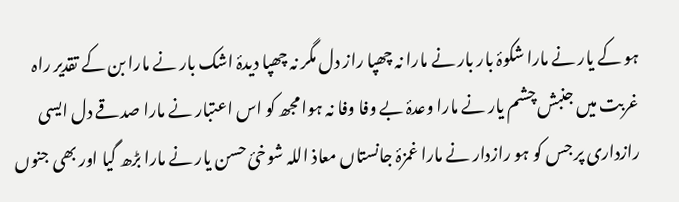ہو کے یار نے مارا شکوۂ بار بار نے مارا نہ چھپا راز دل مگر نہ چھپا دیدۂ اشک بار نے مارا بن کے تقدیر راہ غربت میں جنبش چشم یار نے مارا وعدۂ بے وفا وفا نہ ہوا مجھ کو اس اعتبار نے مارا صدقے دل ایسی رازداری پر جس کو ہو رازدار نے مارا غمزۂ جانستاں معاذ اللہ شوخیٔ حسن یار نے مارا بڑھ گیا اور بھی جنوں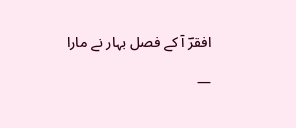افقرؔ آ کے فصل بہار نے مارا

—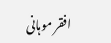افقر موہانی